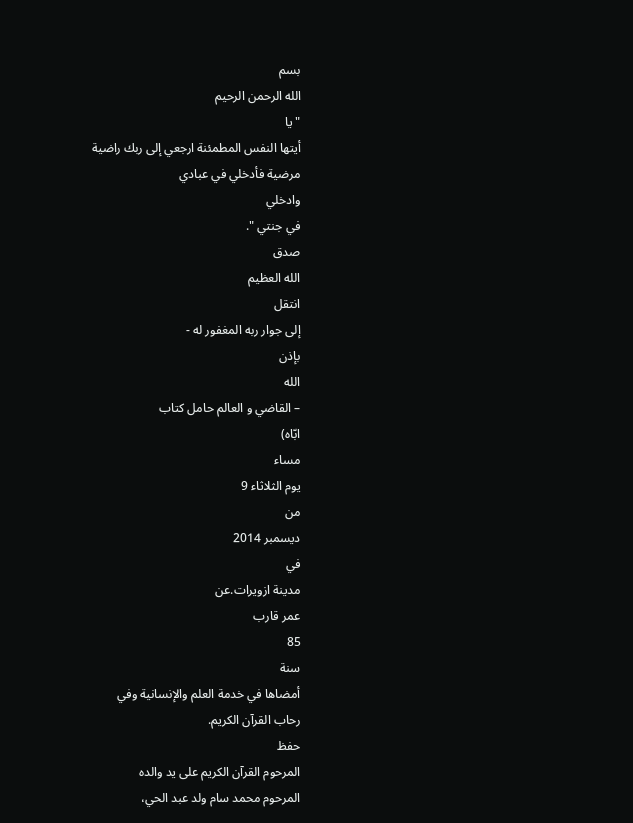بسم
الله الرحمن الرحيم
"يا
أيتها النفس المطمئنة ارجعي إلى ربك راضية
مرضية فأدخلي في عبادي
وادخلي
في جنتي ".
صدق
الله العظيم
انتقل
إلى جوار ربه المغفور له -
بإذن
الله
– القاضي و العالم حامل كتاب
ابّاه)
مساء
يوم الثلاثاء 9
من
ديسمبر 2014
في
مدينة ازويرات.عن
عمر قارب
85
سنة
أمضاها في خدمة العلم والإنسانية وفي
رحاب القرآن الكريم.
حفظ
المرحوم القرآن الكريم على يد والده
المرحوم محمد سام ولد عبد الحي،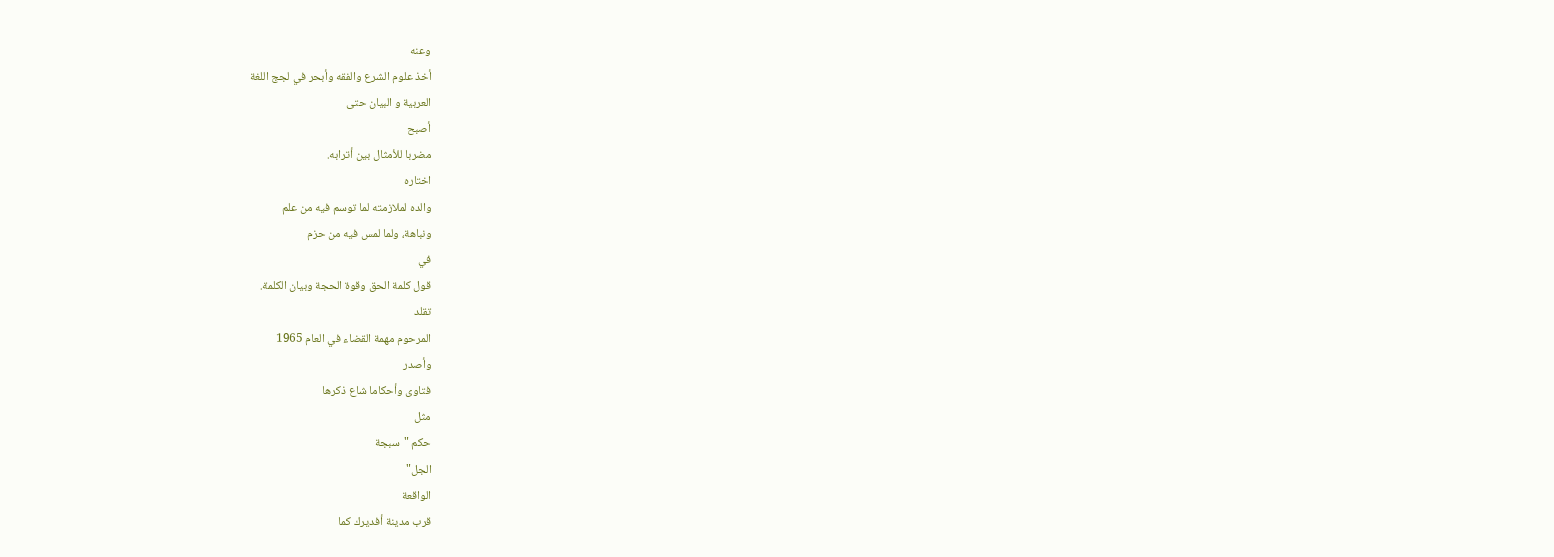وعنه
أخذ علوم الشرع والفقه وأبحر في لجج اللغة
العربية و البيان حتى
أصبح
مضربا للأمثال بين أترابه.
اختاره
والده لملازمته لما توسم فيه من علم
ونباهة، ولما لمس فيه من حزم
في
قول كلمة الحق وقوة الحجة وبيان الكلمة.
تقلد
المرحوم مهمة القضاء في العام 1965
وأصدر
فتاوى وأحكاما شاع ذكرها
مثل
حكم "سبجة
الجل"
الواقعة
قرب مدينة أفديرك كما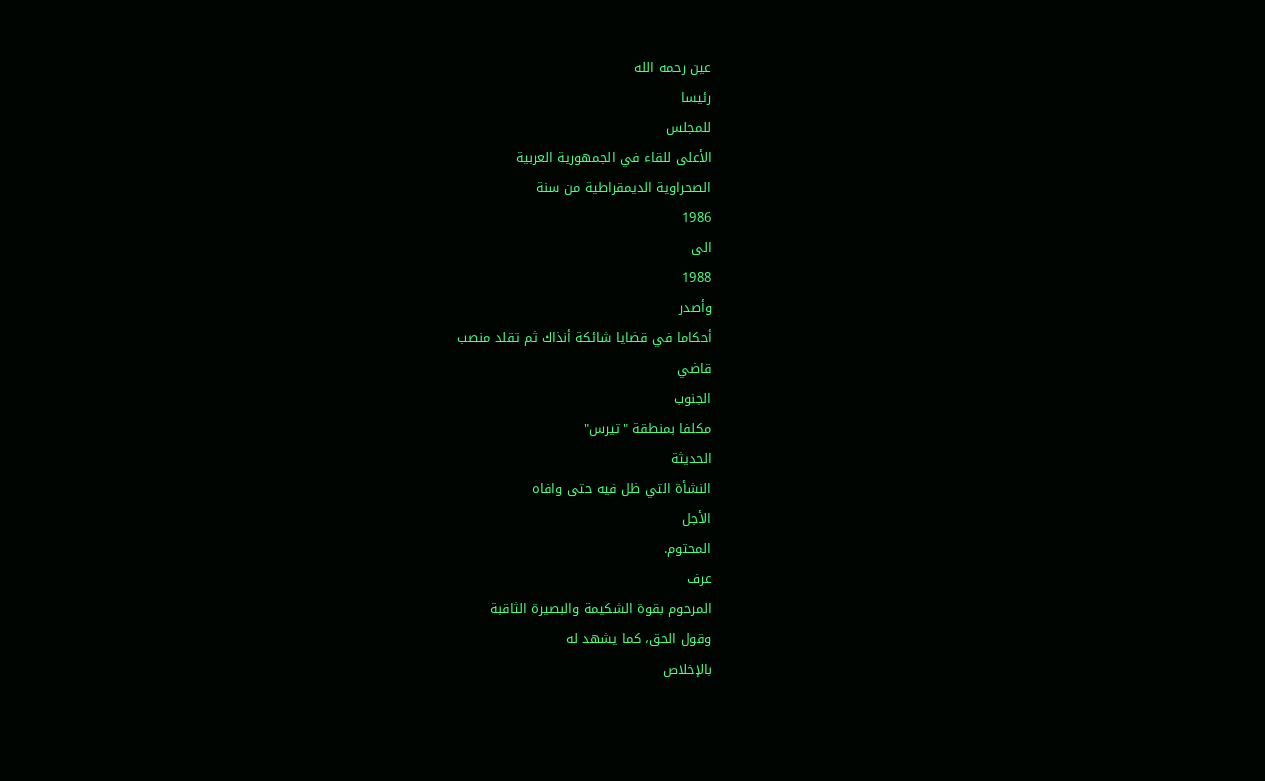عين رحمه الله
رئيسا
للمجلس
الأعلى للقاء في الجمهورية العربية
الصحراوية الديمقراطية من سنة
1986
الى
1988
وأصدر
أحكاما في قضايا شائكة أنذاك ثم تقلد منصب
قاضي
الجنوب
مكلفا بمنطقة "تيرس"
الحديثة
النشأة التي ظل فيه حتى وافاه
الأجل
المحتوم.
عرف
المرحوم بقوة الشكيمة والبصيرة الثاقبة
وقول الحق، كما يشهد له
بالإخلاص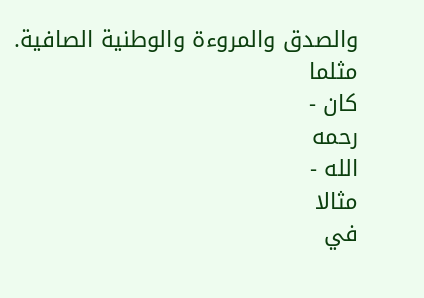والصدق والمروءة والوطنية الصافية.
مثلما
كان -
رحمه
الله -
مثالا
في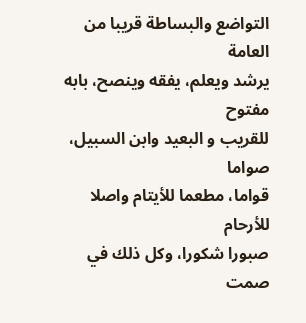التواضع والبساطة قريبا من العامة
يرشد ويعلم، يفقه وينصح، بابه
مفتوح
للقريب و البعيد وابن السبيل، صواما
قواما، مطعما للأيتام واصلا
للأرحام
صبورا شكورا، وكل ذلك في صمت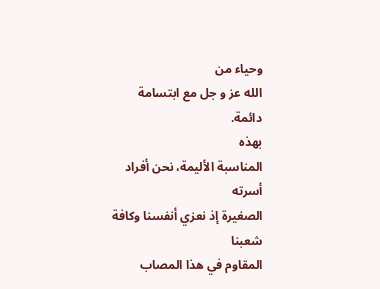وحياء من
الله عز و جل مع ابتسامة
دائمة.
بهذه
المناسبة الأليمة، نحن أفراد أسرته
الصغيرة إذ نعزي أنفسنا وكافة
شعبنا
المقاوم في هذا المصاب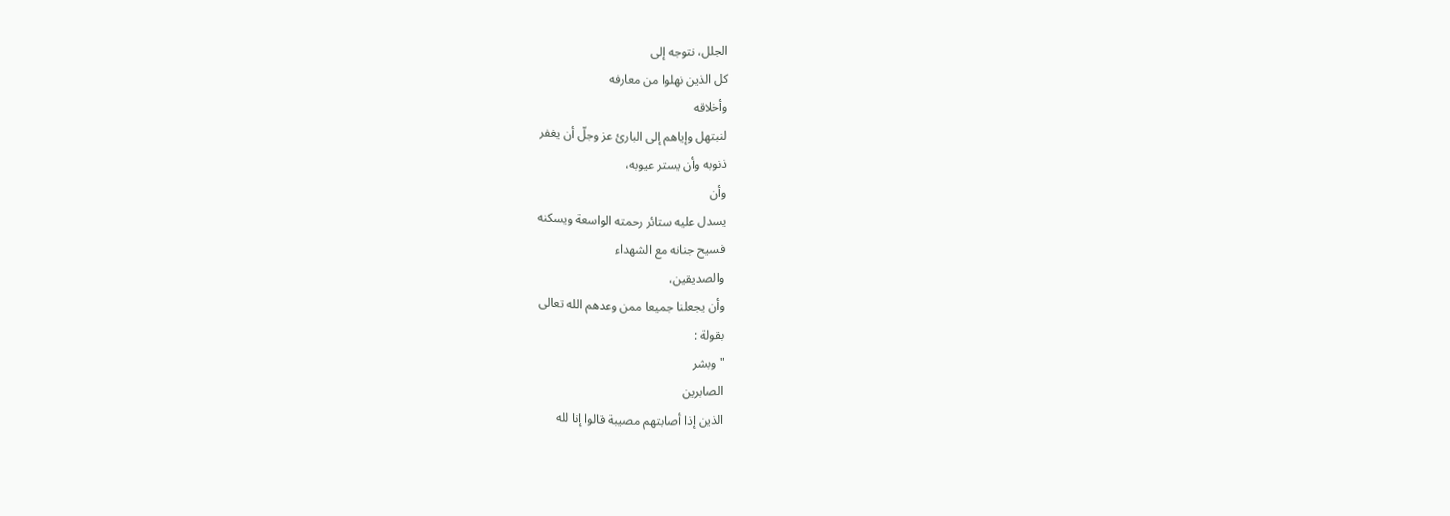الجلل، نتوجه إلى
كل الذين نهلوا من معارفه
وأخلاقه
لنبتهل وإياهم إلى البارئ عز وجلّ أن يغفر
ذنوبه وأن يستر عيوبه،
وأن
يسدل عليه ستائر رحمته الواسعة ويسكنه
فسيح جنانه مع الشهداء
والصديقين،
وأن يجعلنا جميعا ممن وعدهم الله تعالى
بقولة :
" وبشر
الصابرين
الذين إذا أصابتهم مصيبة قالوا إنا لله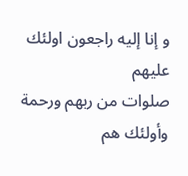و إنا إليه راجعون اولئك
عليهم
صلوات من ربهم ورحمة وأولئك هم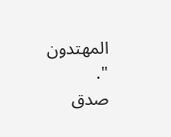المهتدون
".
صدق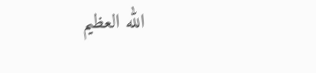الله العظيم